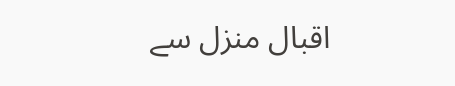اقبال منزل سے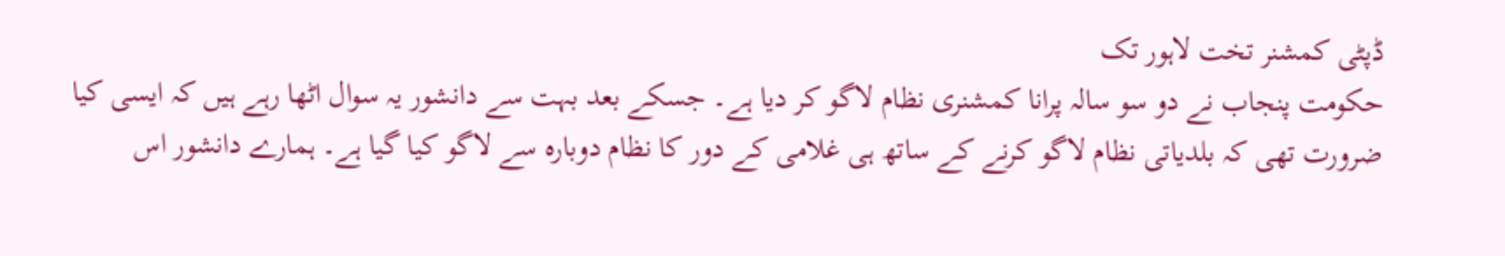ڈپٹی کمشنر تخت لاہور تک
حکومت پنجاب نے دو سو سالہ پرانا کمشنری نظام لاگو کر دیا ہے۔ جسکے بعد بہت سے دانشور یہ سوال اٹھا رہے ہیں کہ ایسی کیا ضرورت تھی کہ بلدیاتی نظام لاگو کرنے کے ساتھ ہی غلامی کے دور کا نظام دوبارہ سے لاگو کیا گیا ہے۔ ہمارے دانشور اس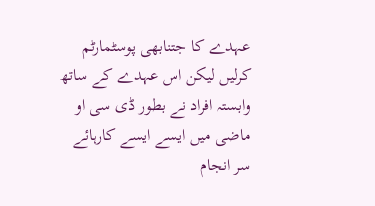عہدے کا جتنابھی پوسٹمارٹم کرلیں لیکن اس عہدے کے ساتھ وابستہ افراد نے بطور ڈی سی او ماضی میں ایسے ایسے کارہائے سر انجام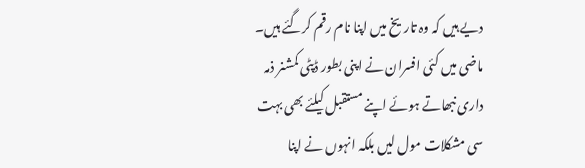دیے ہیں کہ وہ تاریخ میں اپنا نام رقم کرگئے ہیں۔ ماضی میں کئی افسران نے اپنی بطور ڈپٹی کمشنر ذمہ داری نبھاتے ہوئے اپنے مستقبل کیلئے بھی بہت سی مشکلات مول لیں بلکہ انہوں نے اپنا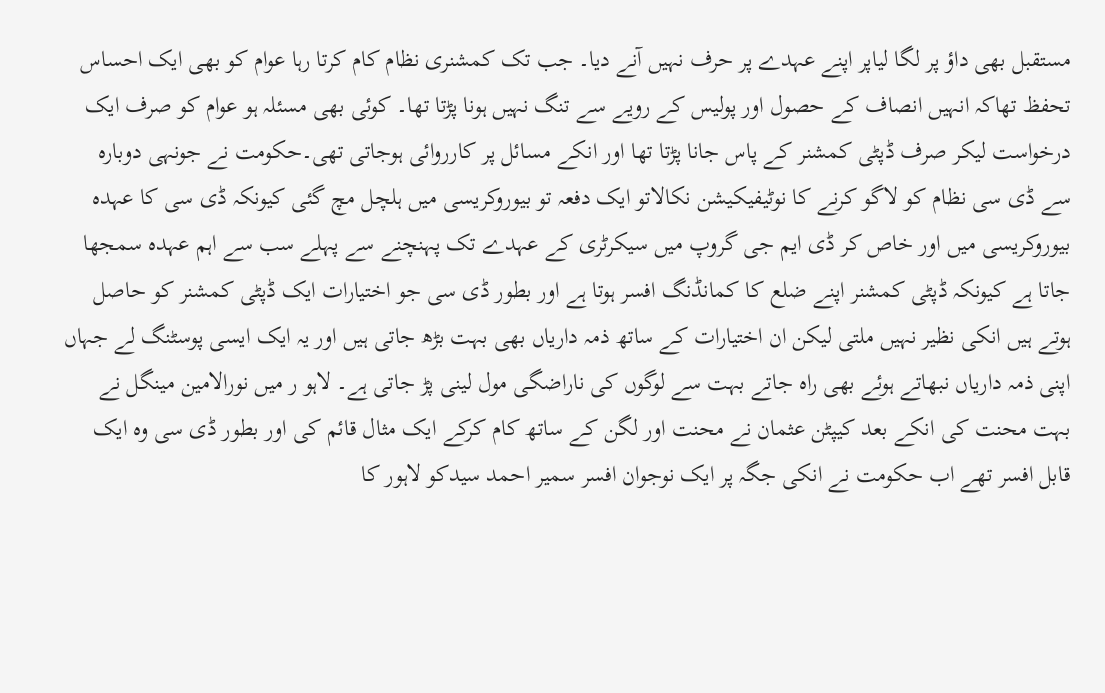مستقبل بھی داؤ پر لگا لیاپر اپنے عہدے پر حرف نہیں آنے دیا۔ جب تک کمشنری نظام کام کرتا رہا عوام کو بھی ایک احساس تحفظ تھاکہ انہیں انصاف کے حصول اور پولیس کے رویے سے تنگ نہیں ہونا پڑتا تھا۔ کوئی بھی مسئلہ ہو عوام کو صرف ایک درخواست لیکر صرف ڈپٹی کمشنر کے پاس جانا پڑتا تھا اور انکے مسائل پر کارروائی ہوجاتی تھی۔حکومت نے جونہی دوبارہ سے ڈی سی نظام کو لاگو کرنے کا نوٹیفیکیشن نکالاتو ایک دفعہ تو بیوروکریسی میں ہلچل مچ گئی کیونکہ ڈی سی کا عہدہ بیوروکریسی میں اور خاص کر ڈی ایم جی گروپ میں سیکرٹری کے عہدے تک پہنچنے سے پہلے سب سے اہم عہدہ سمجھا جاتا ہے کیونکہ ڈپٹی کمشنر اپنے ضلع کا کمانڈنگ افسر ہوتا ہے اور بطور ڈی سی جو اختیارات ایک ڈپٹی کمشنر کو حاصل ہوتے ہیں انکی نظیر نہیں ملتی لیکن ان اختیارات کے ساتھ ذمہ داریاں بھی بہت بڑھ جاتی ہیں اور یہ ایک ایسی پوسٹنگ لے جہاں اپنی ذمہ داریاں نبھاتے ہوئے بھی راہ جاتے بہت سے لوگوں کی ناراضگی مول لینی پڑ جاتی ہے۔ لاہو ر میں نورالامین مینگل نے بہت محنت کی انکے بعد کیپٹن عثمان نے محنت اور لگن کے ساتھ کام کرکے ایک مثال قائم کی اور بطور ڈی سی وہ ایک قابل افسر تھے اب حکومت نے انکی جگہ پر ایک نوجوان افسر سمیر احمد سیدکو لاہور کا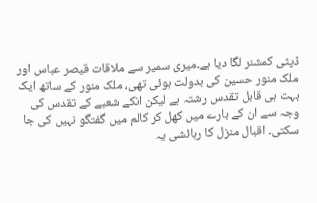ڈپٹی کمشنر لگا دیا ہے۔میری سمیر سے ملاقات قیصر عباس اور ملک منور حسین کی بدولت ہوئی تھی، ملک منور کے ساتھ ایک بہت ہی قابل تقدس رشتہ ہے لیکن انکے شعبے کے تقدس کی وجہ سے ان کے بارے میں کھل کر کالم میں گفتگو نہیں کی جا سکتی۔ اقبال منزل کا رہائشی یہ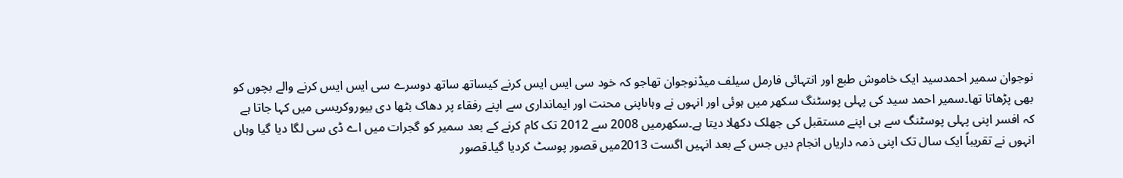نوجوان سمیر احمدسید ایک خاموش طبع اور انتہائی فارمل سیلف میڈنوجوان تھاجو کہ خود سی ایس ایس کرنے کیساتھ ساتھ دوسرے سی ایس ایس کرنے والے بچوں کو بھی پڑھاتا تھا۔سمیر احمد سید کی پہلی پوسٹنگ سکھر میں ہوئی اور انہوں نے وہاںاپنی محنت اور ایمانداری سے اپنے رفقاء پر دھاک بٹھا دی بیوروکریسی میں کہا جاتا ہے کہ افسر اپنی پہلی پوسٹنگ سے ہی اپنے مستقبل کی جھلک دکھلا دیتا ہے۔سکھرمیں 2008 سے 2012 تک کام کرنے کے بعد سمیر کو گجرات میں اے ڈی سی لگا دیا گیا وہاں انہوں نے تقریباً ایک سال تک اپنی ذمہ داریاں انجام دیں جس کے بعد انہیں اگست 2013میں قصور پوسٹ کردیا گیا۔قصور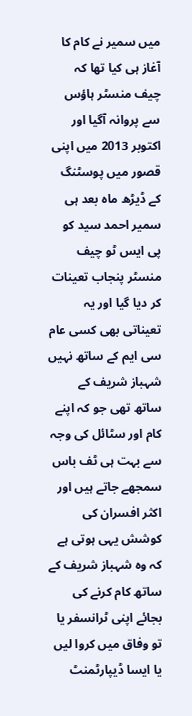میں سمیر نے کام کا آغاز ہی کیا تھا کہ چیف منسٹر ہاؤس سے پروانہ آگیا اور اکتوبر 2013 میں اپنی قصور میں پوسٹنگ کے ڈیڑھ ماہ بعد ہی سمیر احمد سید کو پی ایس ٹو چیف منسٹر پنجاب تعینات کر دیا گیا اور یہ تعیناتی بھی کسی عام سی ایم کے ساتھ نہیں شہباز شریف کے ساتھ تھی جو کہ اپنے کام اور سٹائل کی وجہ سے بہت ہی ٹف باس سمجھے جاتے ہیں اور اکثر افسران کی کوشش یہی ہوتی ہے کہ وہ شہباز شریف کے ساتھ کام کرنے کی بجائے اپنی ٹرانسفر یا تو وفاق میں کروا لیں یا ایسا ڈیپارٹمنٹ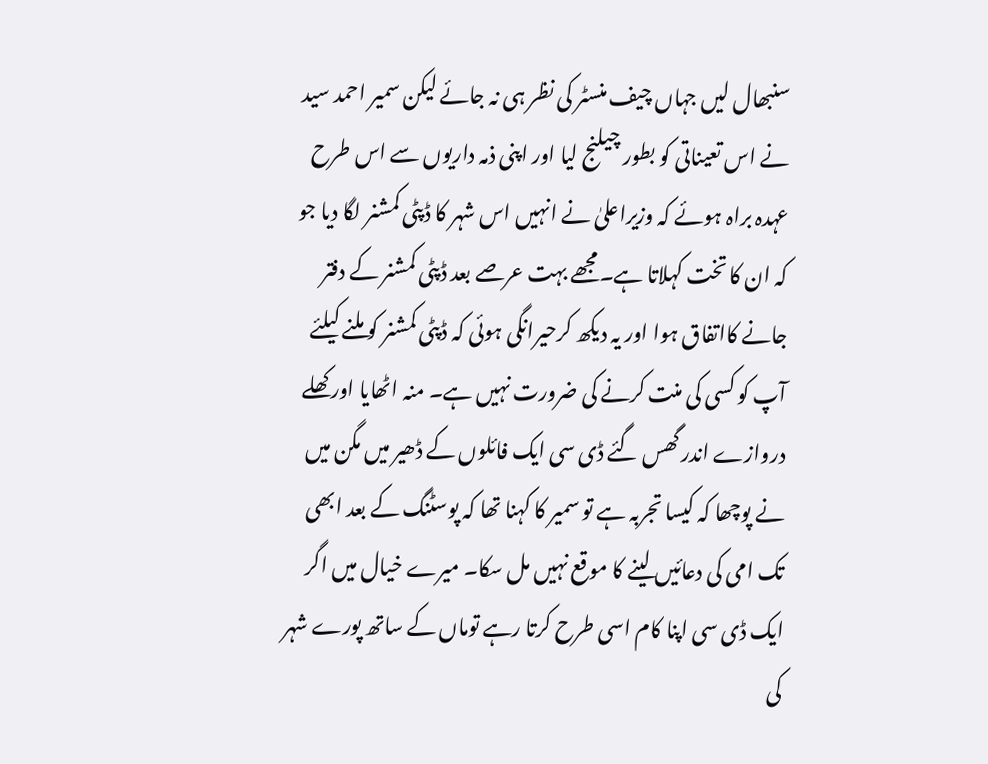سنبھال لیں جہاں چیف منسٹر کی نظر ہی نہ جائے لیکن سمیر احمد سید نے اس تعیناتی کو بطور چیلنج لیا اور اپنی ذمہ داریوں سے اس طرح عہدہ براہ ہوئے کہ وزیراعلیٰ نے انہیں اس شہر کا ڈپٹی کمشنر لگا دیا جو کہ ان کا تخت کہلاتا ہے۔مجھے بہت عرصے بعد ڈپٹی کمشنر کے دفتر جانے کااتفاق ہوا اور یہ دیکھ کرحیرانگی ہوئی کہ ڈپٹی کمشنر کو ملنے کیلئے آپ کو کسی کی منت کرنے کی ضرورت نہیں ہے۔ منہ اٹھایا اور کھلے دروازے اندر گھس گئے ڈی سی ایک فائلوں کے ڈھیر میں مگن میں نے پوچھا کہ کیسا تجربہ ہے تو سمیر کا کہنا تھا کہ پوسٹنگ کے بعد ابھی تک امی کی دعائیں لینے کا موقع نہیں مل سکا۔ میرے خیال میں اگر ایک ڈی سی اپنا کام اسی طرح کرتا رہے توماں کے ساتھ پورے شہر کی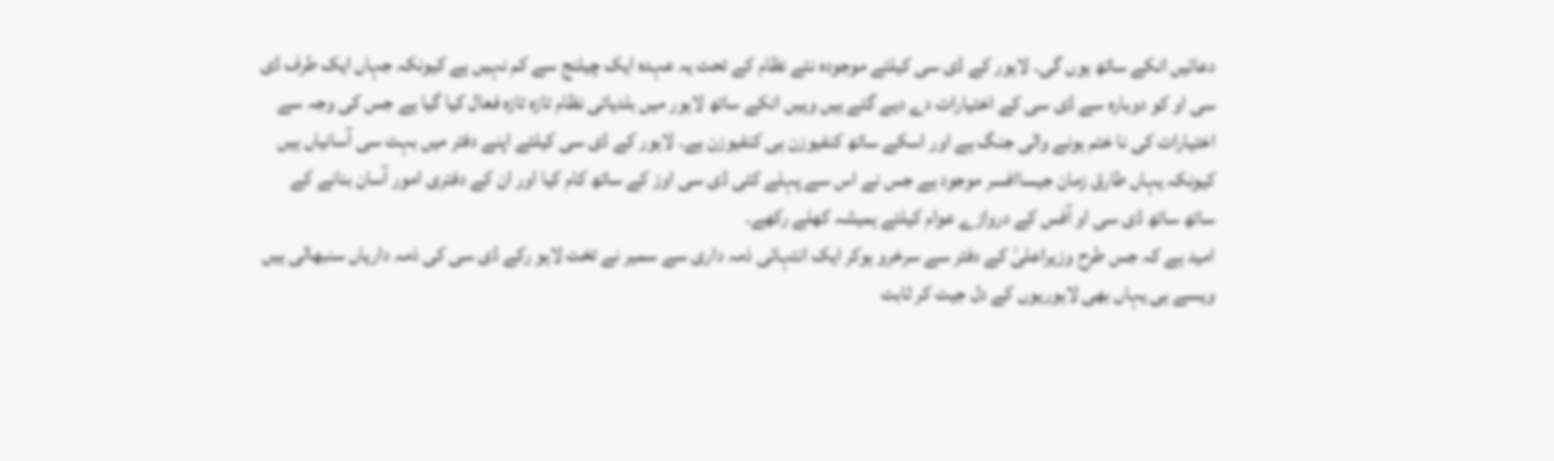دعائیں انکے ساتھ ہوں گی۔ لاہور کے ڈی سی کیلئے موجودہ نئے نظام کے تحت یہ عہدہ ایک چیلنج سے کم نہیں ہے کیونکہ جہاں ایک طرف ڈی سی او کو دوبارہ سے ڈی سی کے اختیارات دے دیے گئے ہیں وہیں انکے ساتھ لاہور میں بلدیاتی نظام تازہ تازہ فعال کیا گیا ہے جس کی وجہ سے اختیارات کی نا ختم ہونے والی جنگ ہے اور اسکے ساتھ کنفیوزن ہی کنفیوزن ہے۔ لاہور کے ڈی سی کیلئے اپنے دفتر میں بہت سی آسانیاں ہیں کیونکہ یہاں طارق زمان جیساافسر موجود ہے جس نے اس سے پہلے کئی ڈی سی اوز کے ساتھ کام کیا اور ان کے دفتری امور آسان بنانے کے ساتھ ساتھ ڈی سی او آفس کے دروازے عوام کیلئے ہمیشہ کھلے رکھے۔
امید ہے کہ جس طرح وزیراعلیٰ کے دفتر سے سرخرو ہوکر ایک انتہائی ذمہ داری سے سمیر نے تخت لاہو رکے ڈی سی کی ذمہ داریاں سنبھالی ہیں ویسے ہی یہاں بھی لاہوریوں کے دل جیت کر ثابت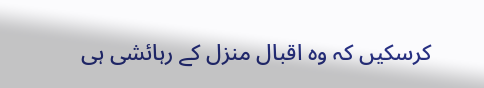کرسکیں کہ وہ اقبال منزل کے رہائشی ہی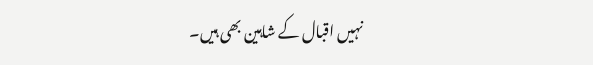نہیں اقبال کے شاہین بھی ہیں۔